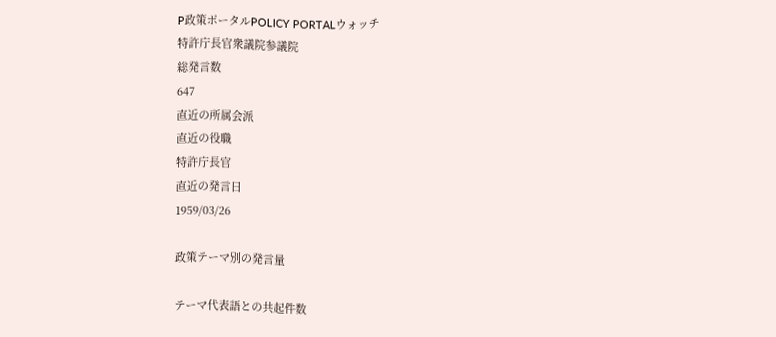P政策ポータルPOLICY PORTALウォッチ
特許庁長官衆議院参議院
総発言数
647
直近の所属会派
直近の役職
特許庁長官
直近の発言日
1959/03/26

政策テーマ別の発言量

テーマ代表語との共起件数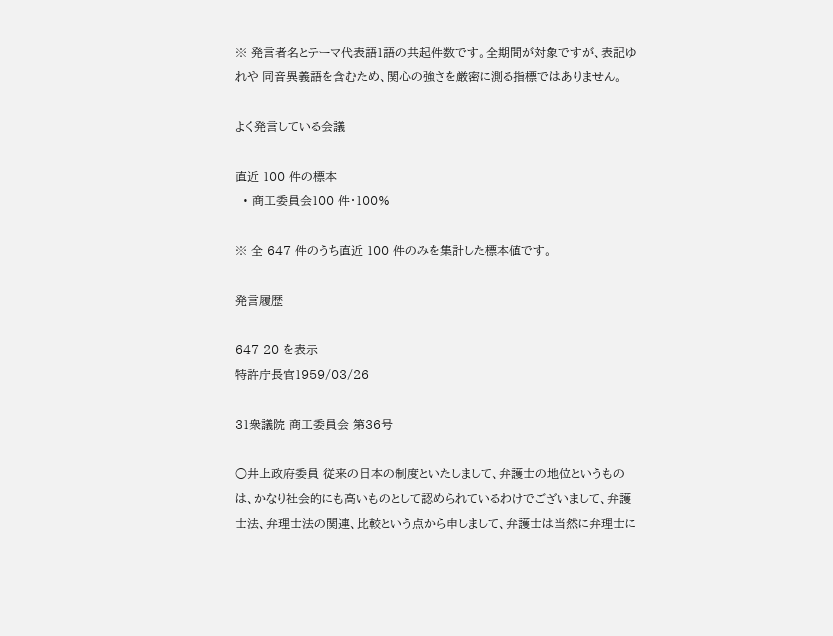※ 発言者名とテーマ代表語1語の共起件数です。全期間が対象ですが、表記ゆれや 同音異義語を含むため、関心の強さを厳密に測る指標ではありません。

よく発言している会議

直近 100 件の標本
  • 商工委員会100 件・100%

※ 全 647 件のうち直近 100 件のみを集計した標本値です。

発言履歴

647 20 を表示
特許庁長官1959/03/26

31衆議院 商工委員会 第36号

○井上政府委員 従来の日本の制度といたしまして、弁護士の地位というものは、かなり社会的にも高いものとして認められているわけでございまして、弁護士法、弁理士法の関連、比較という点から申しまして、弁護士は当然に弁理士に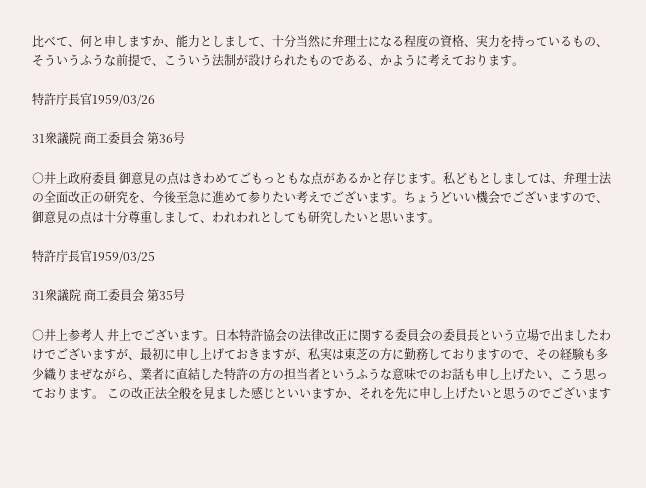比べて、何と申しますか、能力としまして、十分当然に弁理士になる程度の資格、実力を持っているもの、そういうふうな前提で、こういう法制が設けられたものである、かように考えております。

特許庁長官1959/03/26

31衆議院 商工委員会 第36号

○井上政府委員 御意見の点はきわめてごもっともな点があるかと存じます。私どもとしましては、弁理士法の全面改正の研究を、今後至急に進めて参りたい考えでございます。ちょうどいい機会でございますので、御意見の点は十分尊重しまして、われわれとしても研究したいと思います。

特許庁長官1959/03/25

31衆議院 商工委員会 第35号

○井上参考人 井上でございます。日本特許協会の法律改正に関する委員会の委員長という立場で出ましたわけでございますが、最初に申し上げておきますが、私実は東芝の方に勤務しておりますので、その経験も多少織りまぜながら、業者に直結した特許の方の担当者というふうな意味でのお話も申し上げたい、こう思っております。 この改正法全般を見ました感じといいますか、それを先に申し上げたいと思うのでございます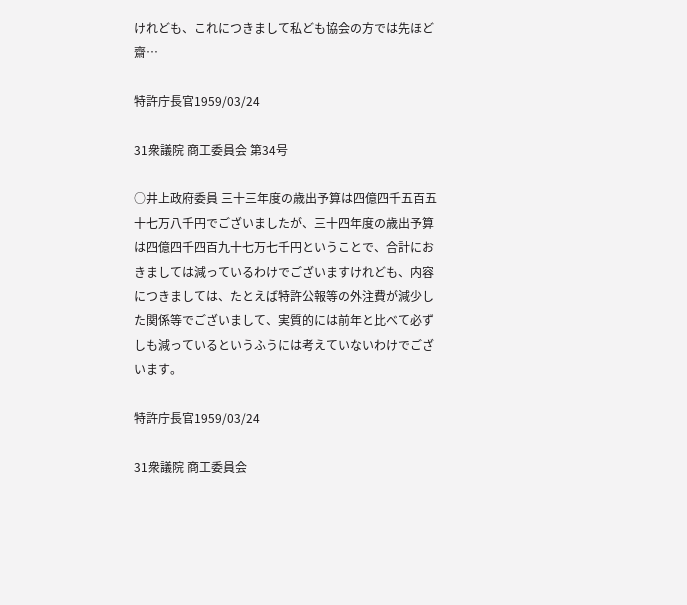けれども、これにつきまして私ども協会の方では先ほど齋…

特許庁長官1959/03/24

31衆議院 商工委員会 第34号

○井上政府委員 三十三年度の歳出予算は四億四千五百五十七万八千円でございましたが、三十四年度の歳出予算は四億四千四百九十七万七千円ということで、合計におきましては減っているわけでございますけれども、内容につきましては、たとえば特許公報等の外注費が減少した関係等でございまして、実質的には前年と比べて必ずしも減っているというふうには考えていないわけでございます。

特許庁長官1959/03/24

31衆議院 商工委員会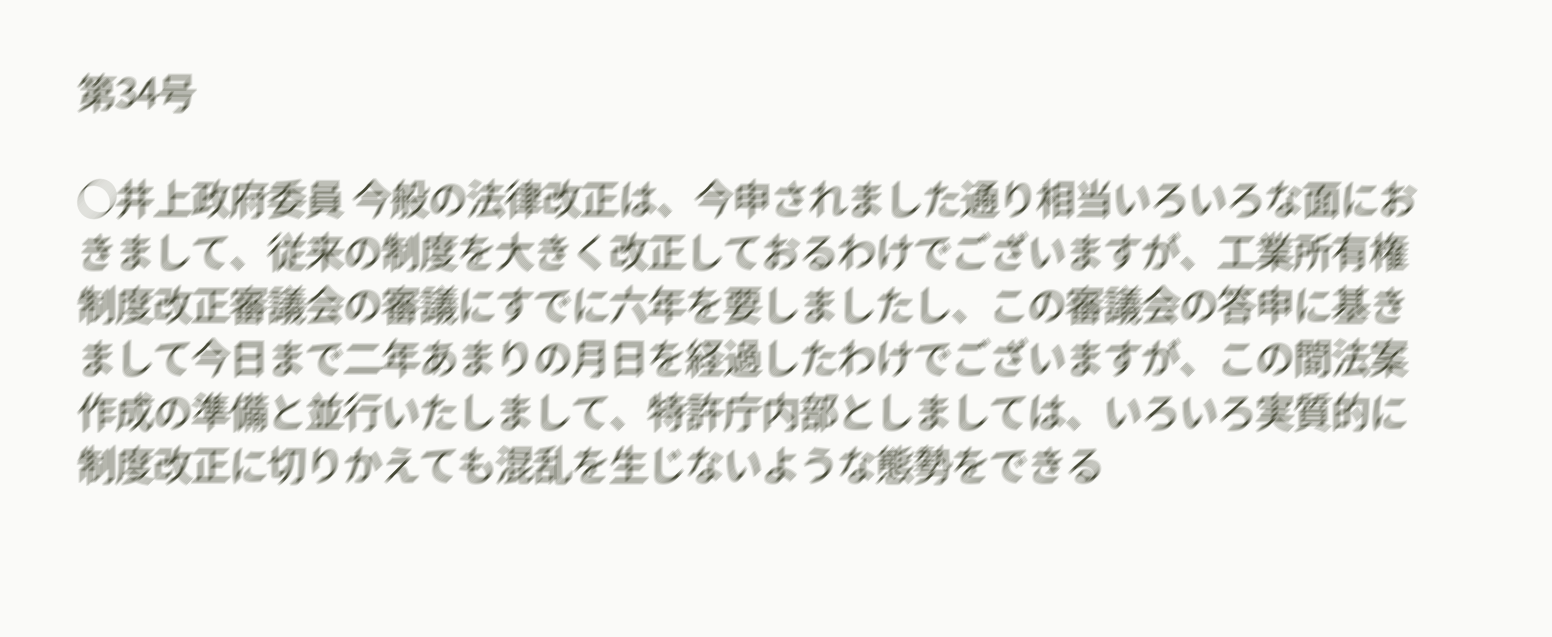第34号

○井上政府委員 今般の法律改正は、今申されました通り相当いろいろな面におきまして、従来の制度を大きく改正しておるわけでございますが、工業所有権制度改正審議会の審議にすでに六年を要しましたし、この審議会の答申に基きまして今日まで二年あまりの月日を経過したわけでございますが、この間法案作成の準備と並行いたしまして、特許庁内部としましては、いろいろ実質的に制度改正に切りかえても混乱を生じないような態勢をできる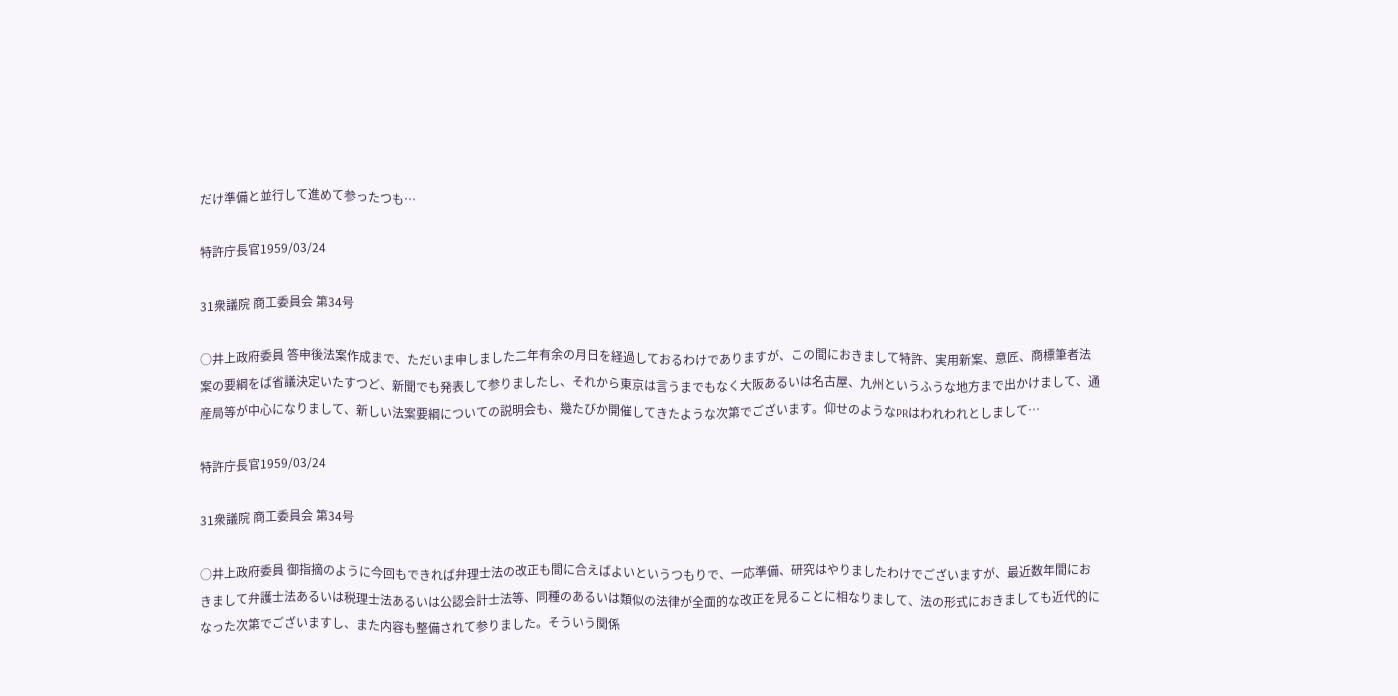だけ準備と並行して進めて参ったつも…

特許庁長官1959/03/24

31衆議院 商工委員会 第34号

○井上政府委員 答申後法案作成まで、ただいま申しました二年有余の月日を経過しておるわけでありますが、この間におきまして特許、実用新案、意匠、商標筆者法案の要綱をば省議決定いたすつど、新聞でも発表して参りましたし、それから東京は言うまでもなく大阪あるいは名古屋、九州というふうな地方まで出かけまして、通産局等が中心になりまして、新しい法案要綱についての説明会も、幾たびか開催してきたような次第でございます。仰せのようなPRはわれわれとしまして…

特許庁長官1959/03/24

31衆議院 商工委員会 第34号

○井上政府委員 御指摘のように今回もできれば弁理士法の改正も間に合えばよいというつもりで、一応準備、研究はやりましたわけでございますが、最近数年間におきまして弁護士法あるいは税理士法あるいは公認会計士法等、同種のあるいは類似の法律が全面的な改正を見ることに相なりまして、法の形式におきましても近代的になった次第でございますし、また内容も整備されて参りました。そういう関係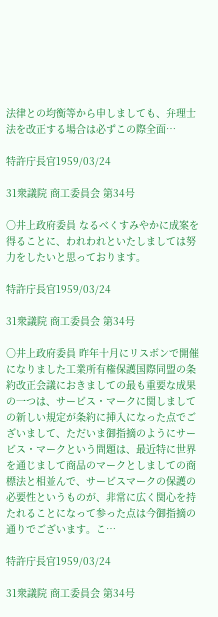法律との均衡等から申しましても、弁理士法を改正する場合は必ずこの際全面…

特許庁長官1959/03/24

31衆議院 商工委員会 第34号

○井上政府委員 なるべくすみやかに成案を得ることに、われわれといたしましては努力をしたいと思っております。

特許庁長官1959/03/24

31衆議院 商工委員会 第34号

○井上政府委員 昨年十月にリスボンで開催になりました工業所有権保護国際同盟の条約改正会議におきましての最も重要な成果の一つは、サービス・マークに関しましての新しい規定が条約に挿入になった点でございまして、ただいま御指摘のようにサービス・マークという問題は、最近特に世界を通じまして商品のマークとしましての商標法と相並んで、サービスマークの保護の必要性というものが、非常に広く関心を持たれることになって参った点は今御指摘の通りでございます。こ…

特許庁長官1959/03/24

31衆議院 商工委員会 第34号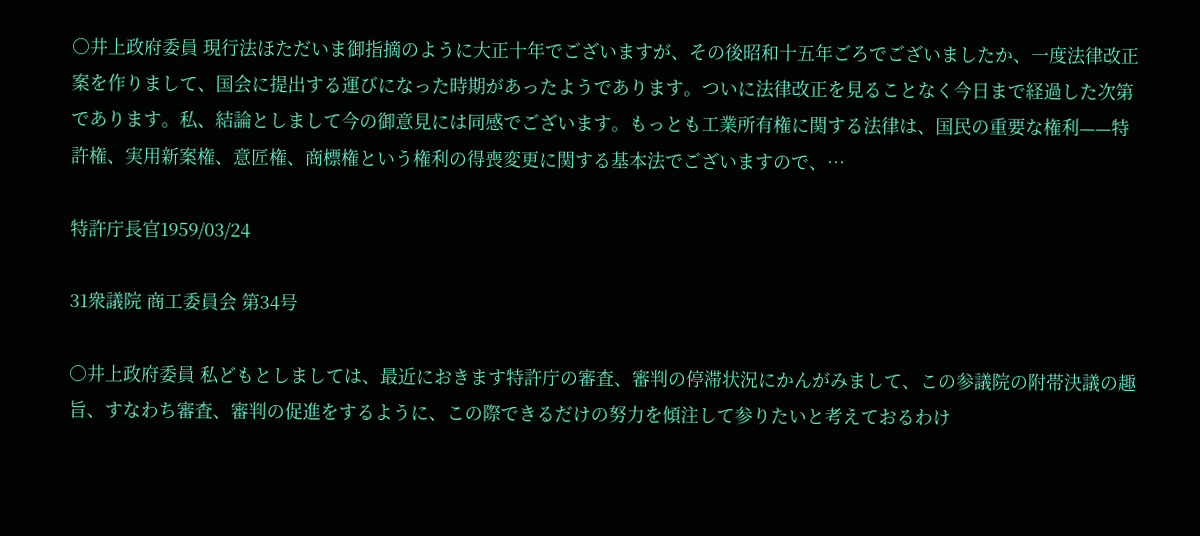○井上政府委員 現行法ほただいま御指摘のように大正十年でございますが、その後昭和十五年ごろでございましたか、一度法律改正案を作りまして、国会に提出する運びになった時期があったようであります。ついに法律改正を見ることなく今日まで経過した次第であります。私、結論としまして今の御意見には同感でございます。もっとも工業所有権に関する法律は、国民の重要な権利——特許権、実用新案権、意匠権、商標権という権利の得喪変更に関する基本法でございますので、…

特許庁長官1959/03/24

31衆議院 商工委員会 第34号

○井上政府委員 私どもとしましては、最近におきます特許庁の審査、審判の停滞状況にかんがみまして、この参議院の附帯決議の趣旨、すなわち審査、審判の促進をするように、この際できるだけの努力を傾注して参りたいと考えておるわけ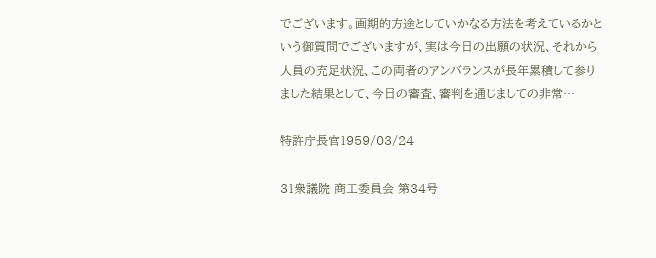でございます。画期的方途としていかなる方法を考えているかという御質問でございますが、実は今日の出願の状況、それから人員の充足状況、この両者のアンバランスが長年累積して参りました結果として、今日の審査、審判を通じましての非常…

特許庁長官1959/03/24

31衆議院 商工委員会 第34号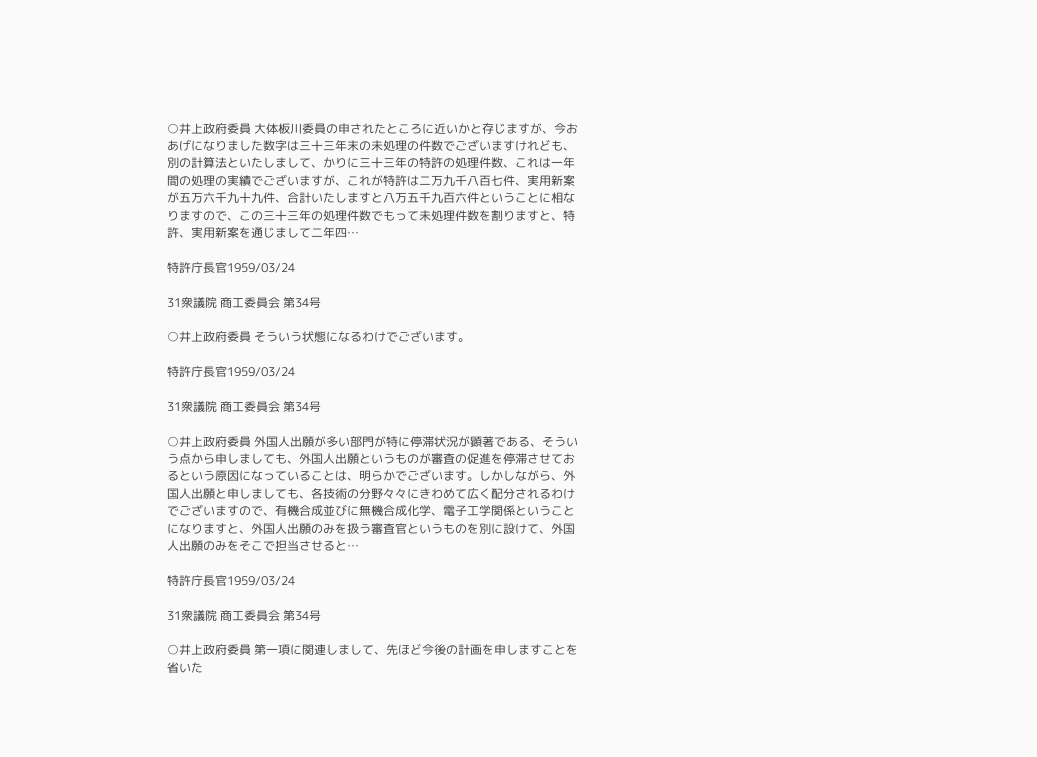○井上政府委員 大体板川委員の申されたところに近いかと存じますが、今おあげになりました数字は三十三年末の未処理の件数でございますけれども、別の計算法といたしまして、かりに三十三年の特許の処理件数、これは一年間の処理の実績でございますが、これが特許は二万九千八百七件、実用新案が五万六千九十九件、合計いたしますと八万五千九百六件ということに相なりますので、この三十三年の処理件数でもって未処理件数を割りますと、特許、実用新案を通じまして二年四…

特許庁長官1959/03/24

31衆議院 商工委員会 第34号

○井上政府委員 そういう状態になるわけでございます。

特許庁長官1959/03/24

31衆議院 商工委員会 第34号

○井上政府委員 外国人出願が多い部門が特に停滞状況が顕著である、そういう点から申しましても、外国人出願というものが審査の促進を停滞させておるという原因になっていることは、明らかでございます。しかしながら、外国人出願と申しましても、各技術の分野々々にきわめて広く配分されるわけでございますので、有機合成並びに無機合成化学、電子工学関係ということになりますと、外国人出願のみを扱う審査官というものを別に設けて、外国人出願のみをそこで担当させると…

特許庁長官1959/03/24

31衆議院 商工委員会 第34号

○井上政府委員 第一項に関連しまして、先ほど今後の計画を申しますことを省いた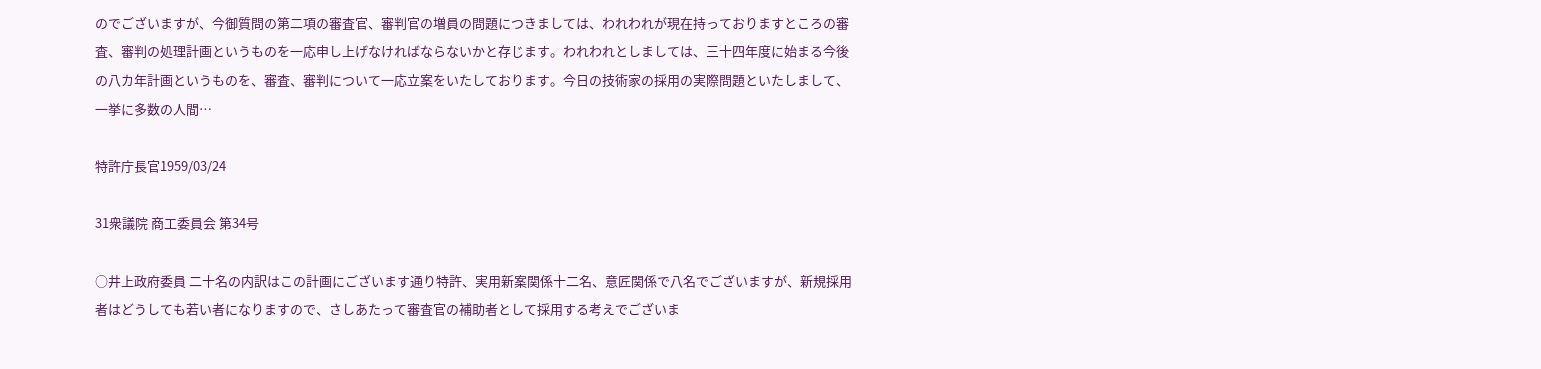のでございますが、今御質問の第二項の審査官、審判官の増員の問題につきましては、われわれが現在持っておりますところの審査、審判の処理計画というものを一応申し上げなければならないかと存じます。われわれとしましては、三十四年度に始まる今後の八カ年計画というものを、審査、審判について一応立案をいたしております。今日の技術家の採用の実際問題といたしまして、一挙に多数の人間…

特許庁長官1959/03/24

31衆議院 商工委員会 第34号

○井上政府委員 二十名の内訳はこの計画にございます通り特許、実用新案関係十二名、意匠関係で八名でございますが、新規採用者はどうしても若い者になりますので、さしあたって審査官の補助者として採用する考えでございま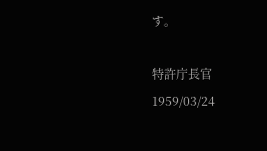す。

特許庁長官1959/03/24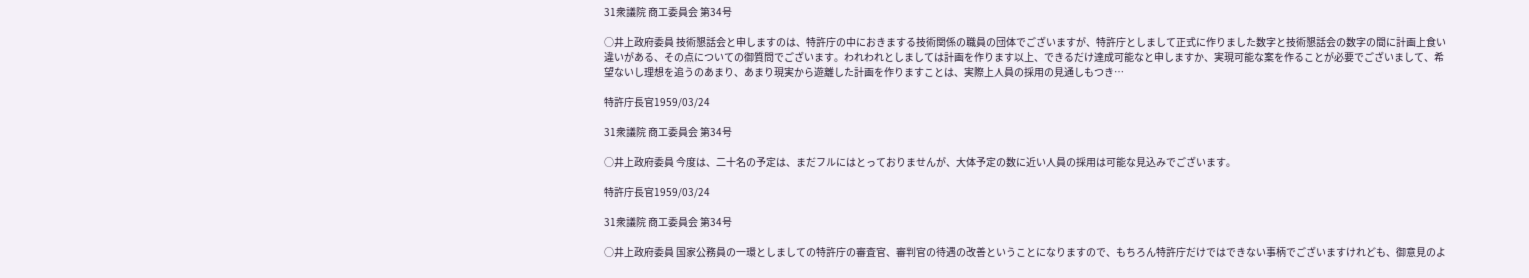31衆議院 商工委員会 第34号

○井上政府委員 技術懇話会と申しますのは、特許庁の中におきまする技術関係の職員の団体でございますが、特許庁としまして正式に作りました数字と技術懇話会の数字の間に計画上食い違いがある、その点についての御質問でございます。われわれとしましては計画を作ります以上、できるだけ達成可能なと申しますか、実現可能な案を作ることが必要でございまして、希望ないし理想を追うのあまり、あまり現実から遊離した計画を作りますことは、実際上人員の採用の見通しもつき…

特許庁長官1959/03/24

31衆議院 商工委員会 第34号

○井上政府委員 今度は、二十名の予定は、まだフルにはとっておりませんが、大体予定の数に近い人員の採用は可能な見込みでございます。

特許庁長官1959/03/24

31衆議院 商工委員会 第34号

○井上政府委員 国家公務員の一環としましての特許庁の審査官、審判官の待遇の改善ということになりますので、もちろん特許庁だけではできない事柄でございますけれども、御意見のよ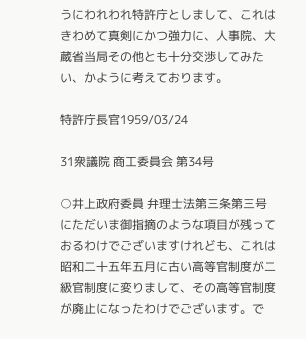うにわれわれ特許庁としまして、これはきわめて真剣にかつ強力に、人事院、大蔵省当局その他とも十分交渉してみたい、かように考えております。

特許庁長官1959/03/24

31衆議院 商工委員会 第34号

○井上政府委員 弁理士法第三条第三号にただいま御指摘のような項目が残っておるわけでございますけれども、これは昭和二十五年五月に古い高等官制度が二級官制度に変りまして、その高等官制度が廃止になったわけでございます。で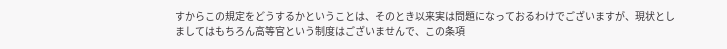すからこの規定をどうするかということは、そのとき以来実は問題になっておるわけでございますが、現状としましてはもちろん高等官という制度はございませんで、この条項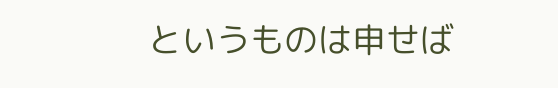というものは申せば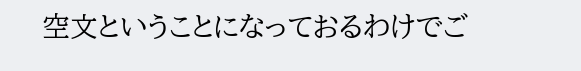空文ということになっておるわけでご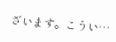ざいます。こうい…